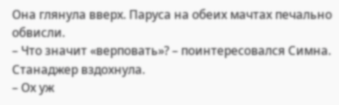Она глянула вверх. Паруса на обеих мачтах печально обвисли.
– Что значит «верповать»? – поинтересовался Симна.
Станаджер вздохнула.
– Ох уж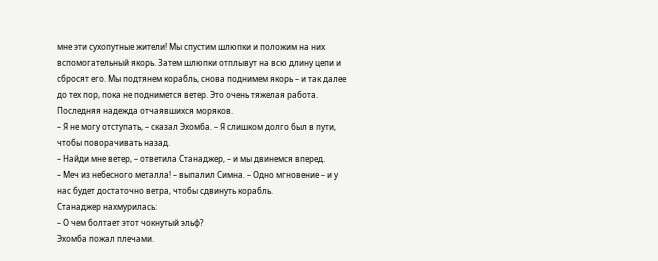мне эти сухопутные жители! Мы спустим шлюпки и положим на них вспомогательный якорь. Затем шлюпки отплывут на всю длину цепи и сбросят его. Мы подтянем корабль, снова поднимем якорь – и так далее до тех пор, пока не поднимется ветер. Это очень тяжелая работа. Последняя надежда отчаявшихся моряков.
– Я не могу отступать, – сказал Эхомба. – Я слишком долго был в пути, чтобы поворачивать назад.
– Найди мне ветер, – ответила Станаджер, – и мы двинемся вперед.
– Меч из небесного металла! – выпалил Симна. – Одно мгновение – и у нас будет достаточно ветра, чтобы сдвинуть корабль.
Станаджер нахмурилась:
– О чем болтает этот чокнутый эльф?
Эхомба пожал плечами.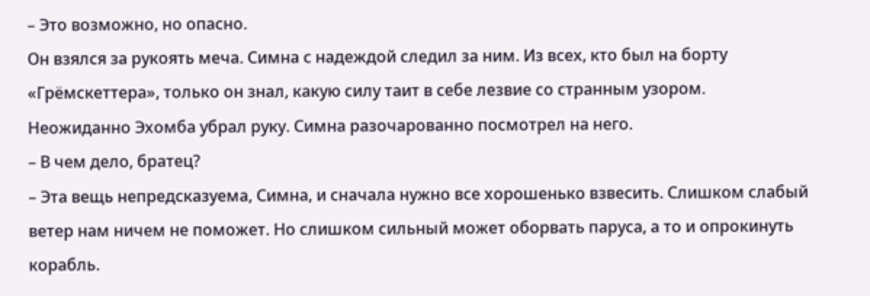– Это возможно, но опасно.
Он взялся за рукоять меча. Симна с надеждой следил за ним. Из всех, кто был на борту «Грёмскеттера», только он знал, какую силу таит в себе лезвие со странным узором.
Неожиданно Эхомба убрал руку. Симна разочарованно посмотрел на него.
– В чем дело, братец?
– Эта вещь непредсказуема, Симна, и сначала нужно все хорошенько взвесить. Слишком слабый ветер нам ничем не поможет. Но слишком сильный может оборвать паруса, а то и опрокинуть корабль.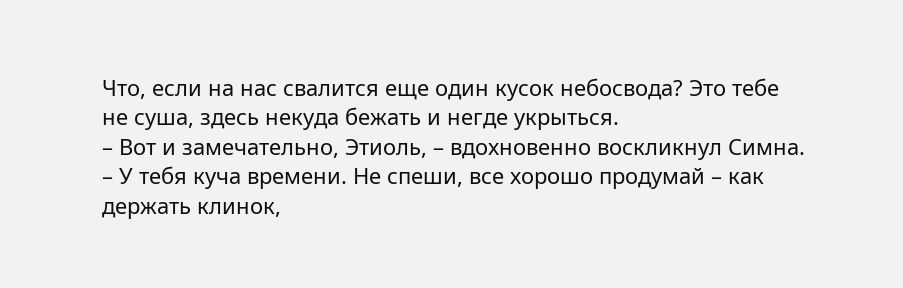Что, если на нас свалится еще один кусок небосвода? Это тебе не суша, здесь некуда бежать и негде укрыться.
– Вот и замечательно, Этиоль, – вдохновенно воскликнул Симна. – У тебя куча времени. Не спеши, все хорошо продумай – как держать клинок,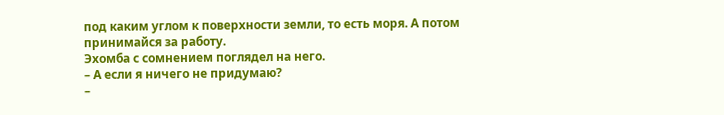под каким углом к поверхности земли, то есть моря. А потом принимайся за работу.
Эхомба с сомнением поглядел на него.
– А если я ничего не придумаю?
–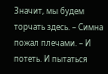Значит, мы будем торчать здесь. – Симна пожал плечами. – И потеть. И пытаться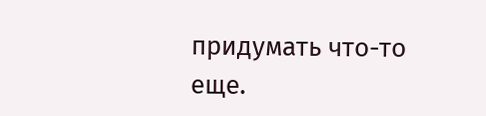придумать что-то еще.